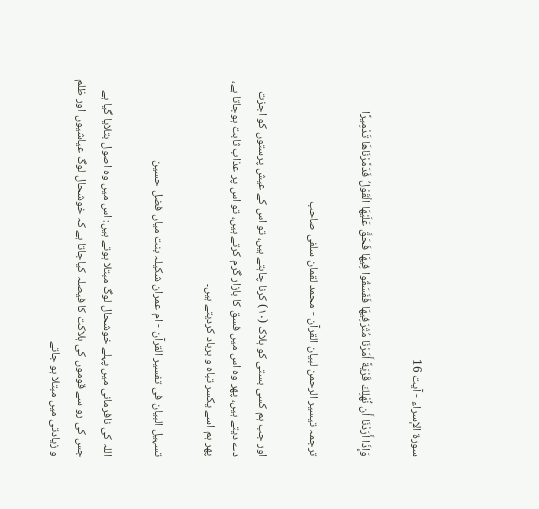سورة الإسراء - آیت 16

وَإِذَا أَرَدْنَا أَن نُّهْلِكَ قَرْيَةً أَمَرْنَا مُتْرَفِيهَا فَفَسَقُوا فِيهَا فَحَقَّ عَلَيْهَا الْقَوْلُ فَدَمَّرْنَاهَا تَدْمِيرًا

ترجمہ تیسیر الرحمن لبیان القرآن - محمد لقمان سلفی صاحب

اور جب ہم کسی بستی کو ہلاک (١٠) کرنا چاہتے ہیں، تو اس کے عیش پرستوں کو اجزت دے دیتے ہیں، پھر وہ اس میں فسق کا بازار گرم کرتے ہیں، تو اس پر عذاب ثابت ہوجاتا ہے، پھر ہم اسے یکسر تباہ و برباد کردیتے ہیں۔

تسہیل البیان فی تفسیر القرآن - ام عمران شکیلہ بنت میاں فضل حسین

اللہ کی نافرمانی میں پہلے خوشحال لوگ مبتلا ہوتے ہیں: اس میں وہ اصول بتلایا گیا ہے جس کی رو سے قوموں کی ہلاکت کا فیصلہ کیاجاتا ہے کہ خوشحال لوگ عیاشیوں اور ظلم و زیادتی میں مبتلا ہو جاتے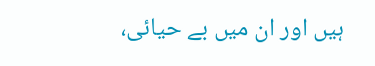ہیں اور ان میں بے حیائی،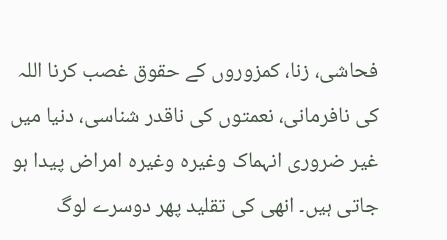فحاشی، زنا، کمزوروں کے حقوق غصب کرنا اللہ کی نافرمانی، نعمتوں کی ناقدر شناسی، دنیا میں غیر ضروری انہماک وغیرہ وغیرہ امراض پیدا ہو جاتی ہیں۔ انھی کی تقلید پھر دوسرے لوگ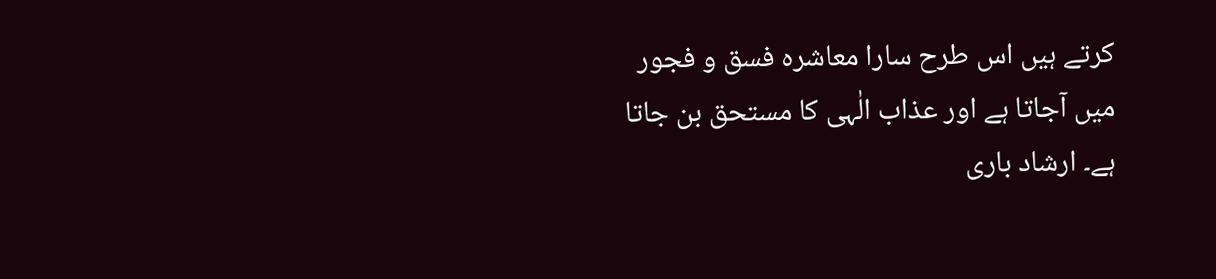کرتے ہیں اس طرح سارا معاشرہ فسق و فجور میں آجاتا ہے اور عذاب الٰہی کا مستحق بن جاتا ہے۔ ارشاد باری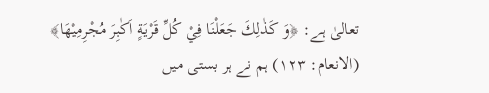تعالیٰ ہے: ﴿وَ كَذٰلِكَ جَعَلْنَا فِيْ كُلِّ قَرْيَةٍ اَكٰبِرَ مُجْرِمِيْهَا﴾ (الانعام: ۱۲۳) ہم نے ہر بستی میں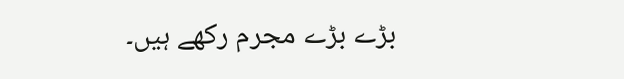بڑے بڑے مجرم رکھے ہیں۔